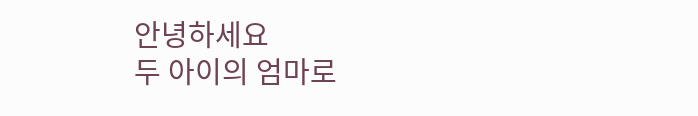안녕하세요
두 아이의 엄마로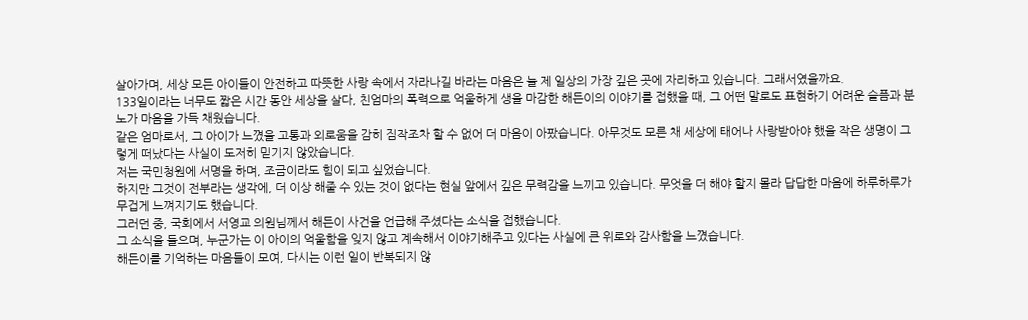살아가며, 세상 모든 아이들이 안전하고 따뜻한 사랑 속에서 자라나길 바라는 마음은 늘 제 일상의 가장 깊은 곳에 자리하고 있습니다. 그래서였을까요.
133일이라는 너무도 짧은 시간 동안 세상을 살다, 친엄마의 폭력으로 억울하게 생을 마감한 해든이의 이야기를 접했을 때, 그 어떤 말로도 표현하기 어려운 슬픔과 분노가 마음을 가득 채웠습니다.
같은 엄마로서, 그 아이가 느꼈을 고통과 외로움을 감히 짐작조차 할 수 없어 더 마음이 아팠습니다. 아무것도 모른 채 세상에 태어나 사랑받아야 했을 작은 생명이 그렇게 떠났다는 사실이 도저히 믿기지 않았습니다.
저는 국민청원에 서명을 하며, 조금이라도 힘이 되고 싶었습니다.
하지만 그것이 전부라는 생각에, 더 이상 해줄 수 있는 것이 없다는 현실 앞에서 깊은 무력감을 느끼고 있습니다. 무엇을 더 해야 할지 몰라 답답한 마음에 하루하루가 무겁게 느껴지기도 했습니다.
그러던 중, 국회에서 서영교 의원님께서 해든이 사건을 언급해 주셨다는 소식을 접했습니다.
그 소식을 들으며, 누군가는 이 아이의 억울함을 잊지 않고 계속해서 이야기해주고 있다는 사실에 큰 위로와 감사함을 느꼈습니다.
해든이를 기억하는 마음들이 모여, 다시는 이런 일이 반복되지 않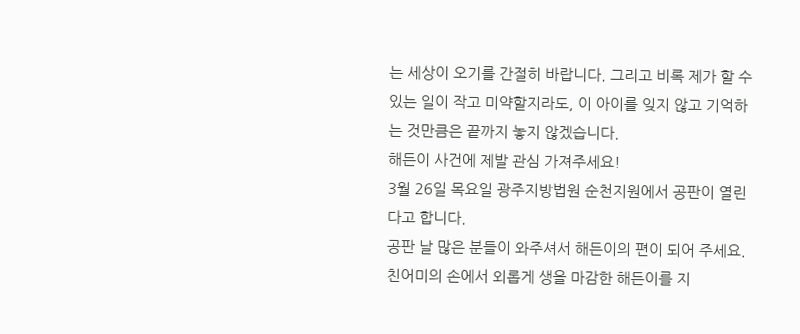는 세상이 오기를 간절히 바랍니다. 그리고 비록 제가 할 수 있는 일이 작고 미약할지라도, 이 아이를 잊지 않고 기억하는 것만큼은 끝까지 놓지 않겠습니다.
해든이 사건에 제발 관심 가져주세요!
3월 26일 목요일 광주지방법원 순천지원에서 공판이 열린다고 합니다.
공판 날 많은 분들이 와주셔서 해든이의 편이 되어 주세요.
친어미의 손에서 외롭게 생을 마감한 해든이를 지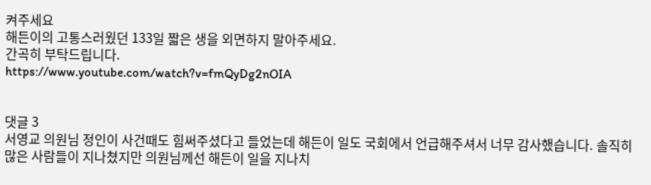켜주세요
해든이의 고통스러웠던 133일 짧은 생을 외면하지 말아주세요.
간곡히 부탁드립니다.
https://www.youtube.com/watch?v=fmQyDg2nOIA


댓글 3
서영교 의원님 정인이 사건때도 힘써주셨다고 들었는데 해든이 일도 국회에서 언급해주셔서 너무 감사했습니다. 솔직히 많은 사람들이 지나쳤지만 의원님께선 해든이 일을 지나치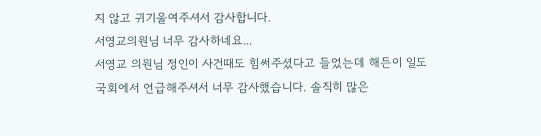지 않고 귀기울여주셔서 감사합니다.
서영교의원님 너무 감사하네요...
서영교 의원님 정인이 사건때도 힘써주셨다고 들었는데 해든이 일도 국회에서 언급해주셔서 너무 감사했습니다. 솔직히 많은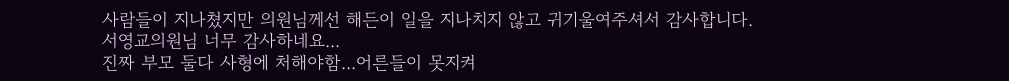사람들이 지나쳤지만 의원님께선 해든이 일을 지나치지 않고 귀기울여주셔서 감사합니다.
서영교의원님 너무 감사하네요...
진짜 부모 둘다 사형에 처해야함...어른들이 못지켜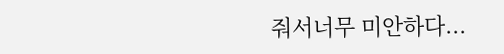줘서너무 미안하다...